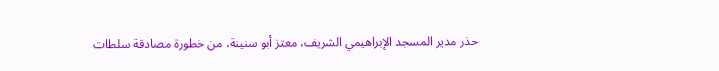حذر مدير المسجد الإبراهيمي الشريف، معتز أبو سنينة، من خطورة مصادقة سلطات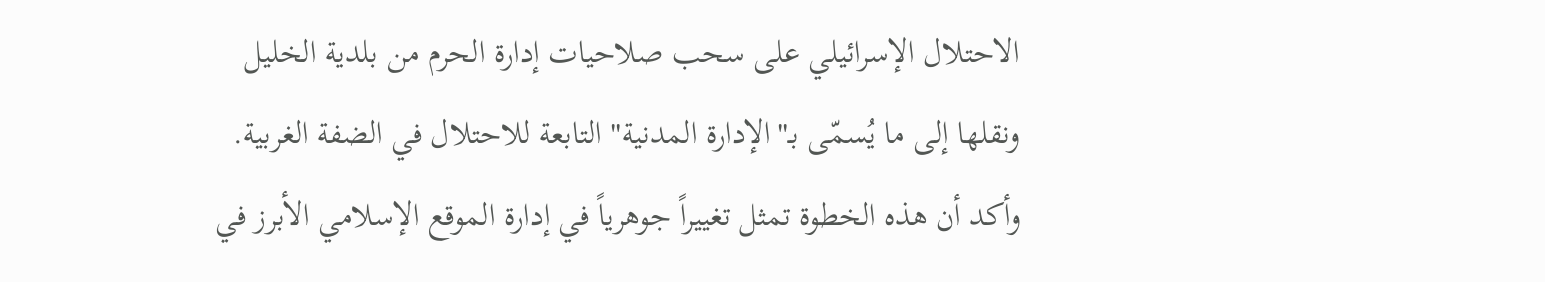الاحتلال الإسرائيلي على سحب صلاحيات إدارة الحرم من بلدية الخليل ونقلها إلى ما يُسمّى بـ"الإدارة المدنية" التابعة للاحتلال في الضفة الغربية. وأكد أن هذه الخطوة تمثل تغييراً جوهرياً في إدارة الموقع الإسلامي الأبرز في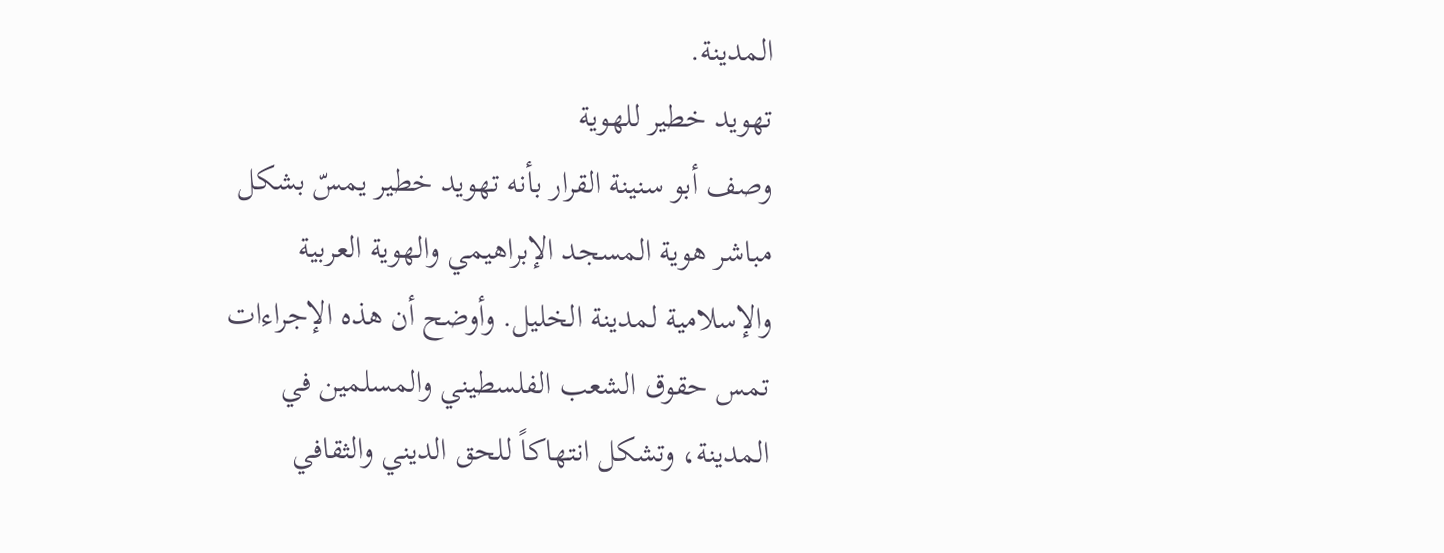المدينة.
تهويد خطير للهوية
وصف أبو سنينة القرار بأنه تهويد خطير يمسّ بشكل مباشر هوية المسجد الإبراهيمي والهوية العربية والإسلامية لمدينة الخليل. وأوضح أن هذه الإجراءات تمس حقوق الشعب الفلسطيني والمسلمين في المدينة، وتشكل انتهاكاً للحق الديني والثقافي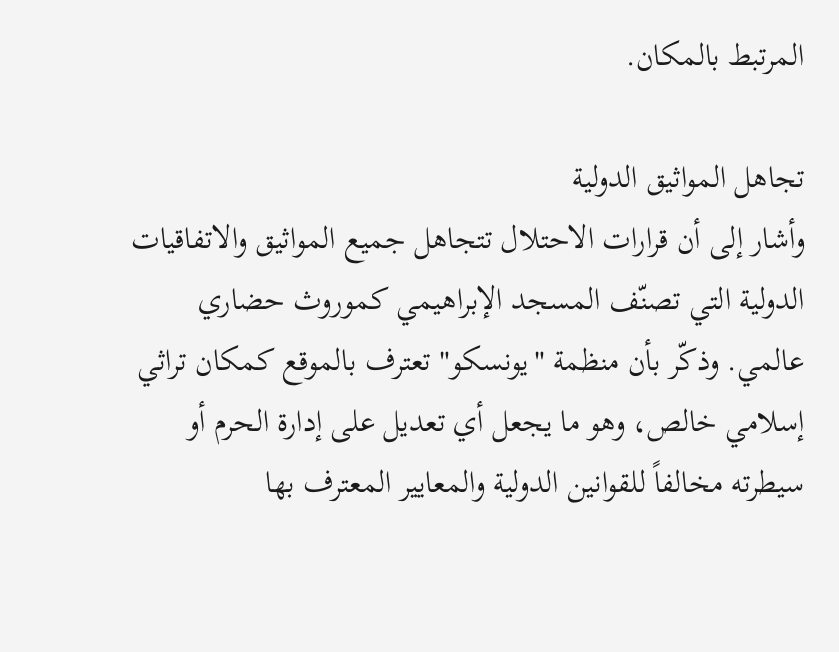المرتبط بالمكان.

تجاهل المواثيق الدولية
وأشار إلى أن قرارات الاحتلال تتجاهل جميع المواثيق والاتفاقيات الدولية التي تصنّف المسجد الإبراهيمي كموروث حضاري عالمي. وذكّر بأن منظمة "يونسكو" تعترف بالموقع كمكان تراثي إسلامي خالص، وهو ما يجعل أي تعديل على إدارة الحرم أو سيطرته مخالفاً للقوانين الدولية والمعايير المعترف بها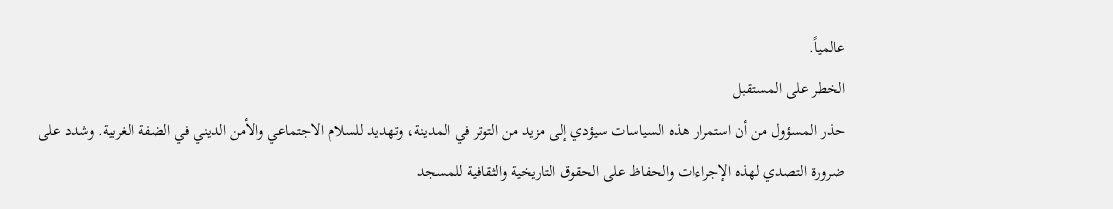عالمياً.
الخطر على المستقبل
حذر المسؤول من أن استمرار هذه السياسات سيؤدي إلى مزيد من التوتر في المدينة، وتهديد للسلام الاجتماعي والأمن الديني في الضفة الغربية. وشدد على ضرورة التصدي لهذه الإجراءات والحفاظ على الحقوق التاريخية والثقافية للمسجد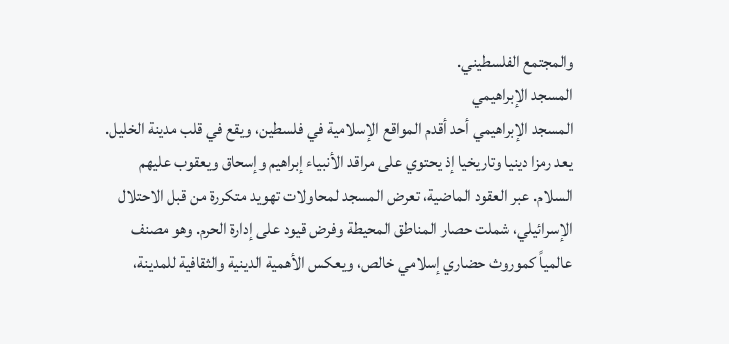والمجتمع الفلسطيني.
المسجد الإبراهيمي
المسجد الإبراهيمي أحد أقدم المواقع الإسلامية في فلسطين، ويقع في قلب مدينة الخليل. يعد رمزا دينيا وتاريخيا إذ يحتوي على مراقد الأنبياء إبراهيم وإسحاق ويعقوب عليهم السلام. عبر العقود الماضية، تعرض المسجد لمحاولات تهويد متكررة من قبل الاحتلال الإسرائيلي، شملت حصار المناطق المحيطة وفرض قيود على إدارة الحرم. وهو مصنف عالمياً كموروث حضاري إسلامي خالص، ويعكس الأهمية الدينية والثقافية للمدينة،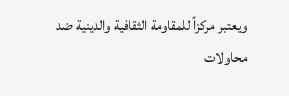ويعتبر مركزاً للمقاومة الثقافية والدينية ضد محاولات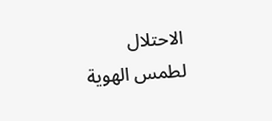الاحتلال لطمس الهوية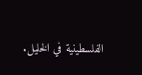الفلسطينية في الخليل.